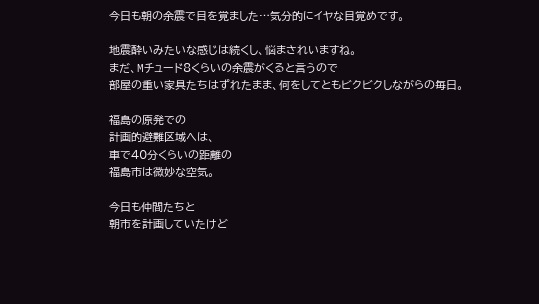今日も朝の余震で目を覚ました…気分的にイヤな目覚めです。

地震酔いみたいな感じは続くし、悩まされいますね。
まだ、Mチュード8くらいの余震がくると言うので
部屋の重い家具たちはずれたまま、何をしてともビクビクしながらの毎日。

福島の原発での
計画的避難区域へは、
車で40分くらいの距離の
福島市は微妙な空気。

今日も仲間たちと
朝市を計画していたけど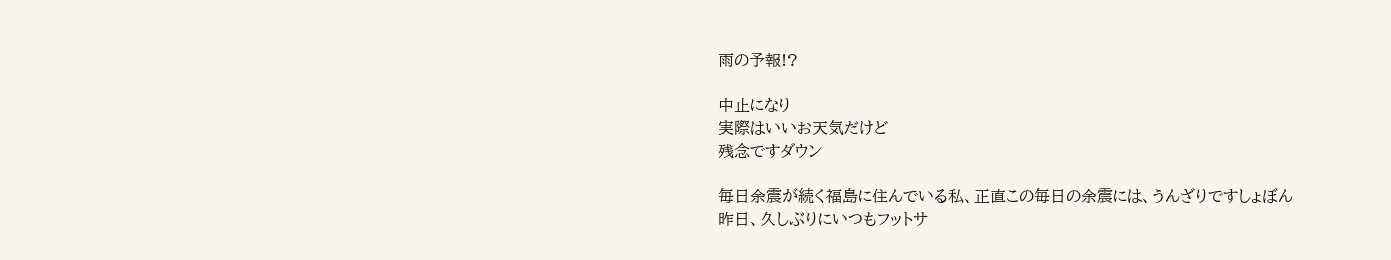雨の予報!?

中止になり
実際はいいお天気だけど
残念ですダウン

毎日余震が続く福島に住んでいる私、正直この毎日の余震には、うんざりですしょぼん
昨日、久しぶりにいつもフットサ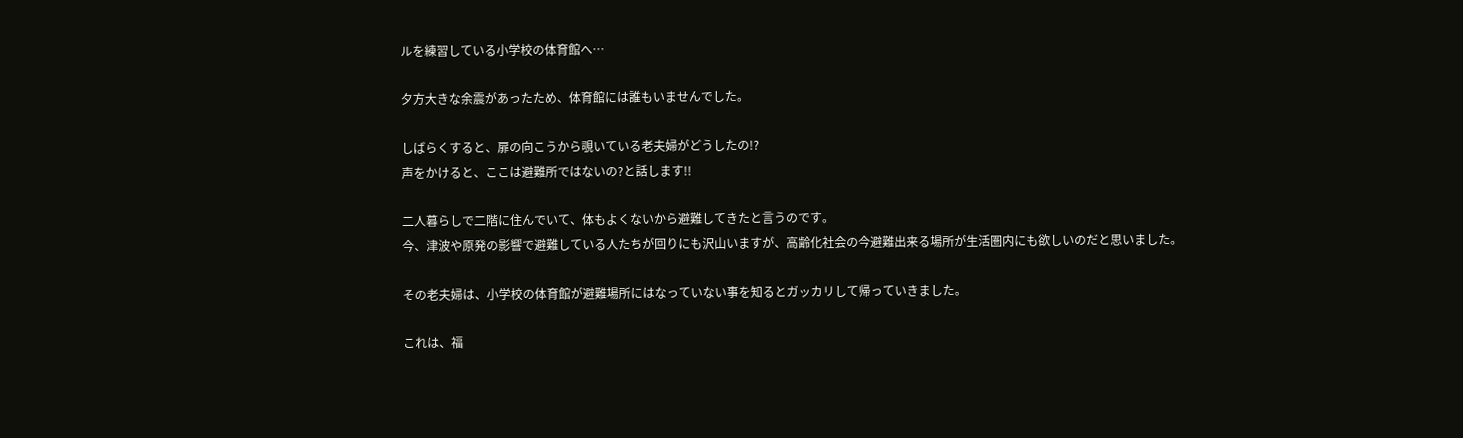ルを練習している小学校の体育館へ…

夕方大きな余震があったため、体育館には誰もいませんでした。

しばらくすると、扉の向こうから覗いている老夫婦がどうしたの!?
声をかけると、ここは避難所ではないの?と話します!!

二人暮らしで二階に住んでいて、体もよくないから避難してきたと言うのです。
今、津波や原発の影響で避難している人たちが回りにも沢山いますが、高齢化社会の今避難出来る場所が生活圏内にも欲しいのだと思いました。

その老夫婦は、小学校の体育館が避難場所にはなっていない事を知るとガッカリして帰っていきました。

これは、福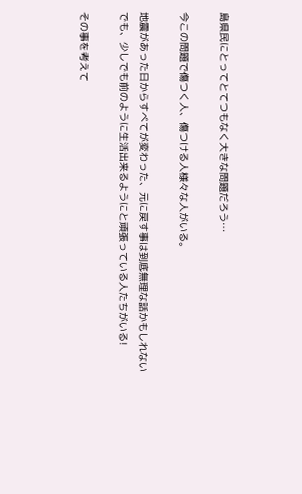島県民にとってとてつもなく大きな問題だろう…

今この問題で傷つく人、傷つける人様々な人がいる。

地震があった日からすべてが変わった、元に戻す事は到底無理な話かもしれない
でも、少しでも前のように生活出来るようにと頑張っている人たちがいる!

その事を考えて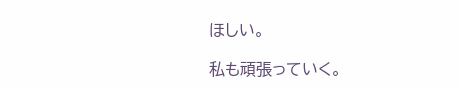ほしい。

私も頑張っていく。